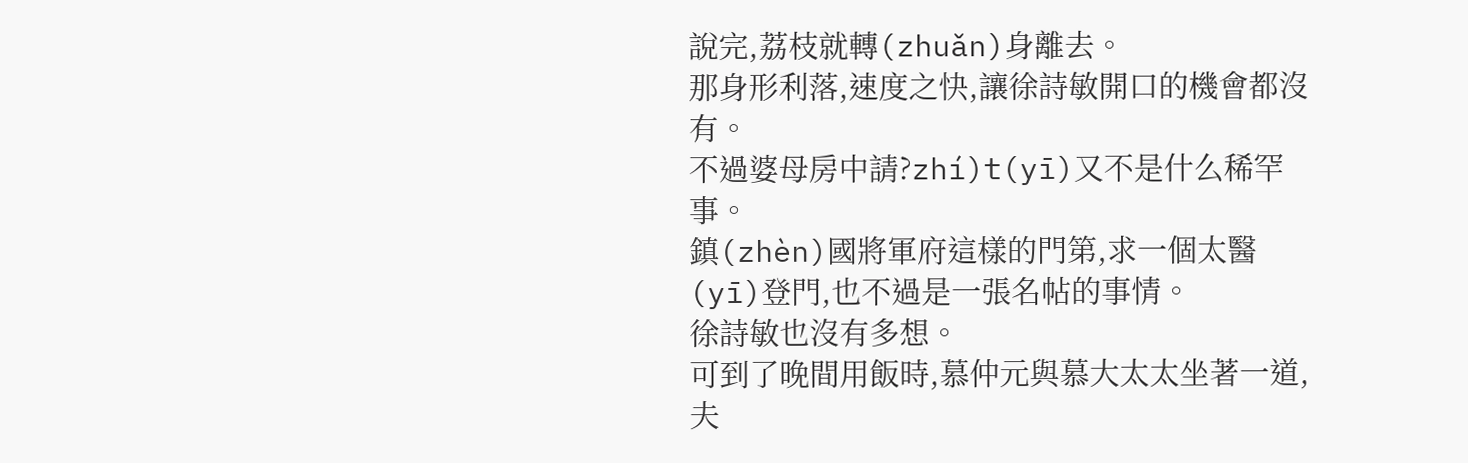說完,荔枝就轉(zhuǎn)身離去。
那身形利落,速度之快,讓徐詩敏開口的機會都沒有。
不過婆母房中請?zhí)t(yī)又不是什么稀罕事。
鎮(zhèn)國將軍府這樣的門第,求一個太醫(yī)登門,也不過是一張名帖的事情。
徐詩敏也沒有多想。
可到了晚間用飯時,慕仲元與慕大太太坐著一道,夫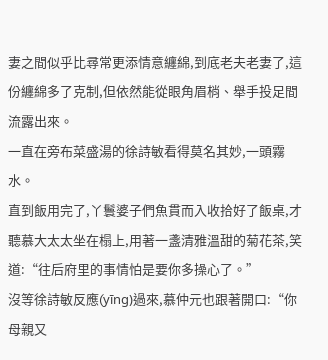妻之間似乎比尋常更添情意纏綿,到底老夫老妻了,這份纏綿多了克制,但依然能從眼角眉梢、舉手投足間流露出來。
一直在旁布菜盛湯的徐詩敏看得莫名其妙,一頭霧水。
直到飯用完了,丫鬟婆子們魚貫而入收拾好了飯桌,才聽慕大太太坐在榻上,用著一盞清雅溫甜的菊花茶,笑道:“往后府里的事情怕是要你多操心了。”
沒等徐詩敏反應(yīng)過來,慕仲元也跟著開口:“你母親又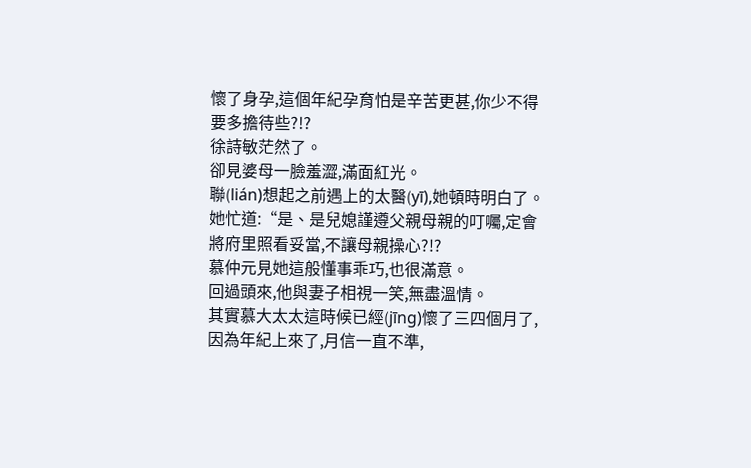懷了身孕,這個年紀孕育怕是辛苦更甚,你少不得要多擔待些?!?
徐詩敏茫然了。
卻見婆母一臉羞澀,滿面紅光。
聯(lián)想起之前遇上的太醫(yī),她頓時明白了。
她忙道:“是、是兒媳謹遵父親母親的叮囑,定會將府里照看妥當,不讓母親操心?!?
慕仲元見她這般懂事乖巧,也很滿意。
回過頭來,他與妻子相視一笑,無盡溫情。
其實慕大太太這時候已經(jīng)懷了三四個月了,因為年紀上來了,月信一直不準,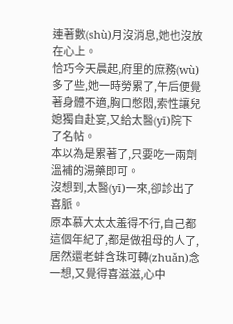連著數(shù)月沒消息,她也沒放在心上。
恰巧今天晨起,府里的庶務(wù)多了些,她一時勞累了,午后便覺著身體不適,胸口憋悶,索性讓兒媳獨自赴宴,又給太醫(yī)院下了名帖。
本以為是累著了,只要吃一兩劑溫補的湯藥即可。
沒想到,太醫(yī)一來,卻診出了喜脈。
原本慕大太太羞得不行,自己都這個年紀了,都是做祖母的人了,居然還老蚌含珠可轉(zhuǎn)念一想,又覺得喜滋滋,心中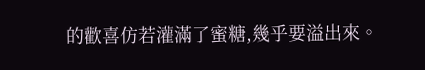的歡喜仿若灌滿了蜜糖,幾乎要溢出來。